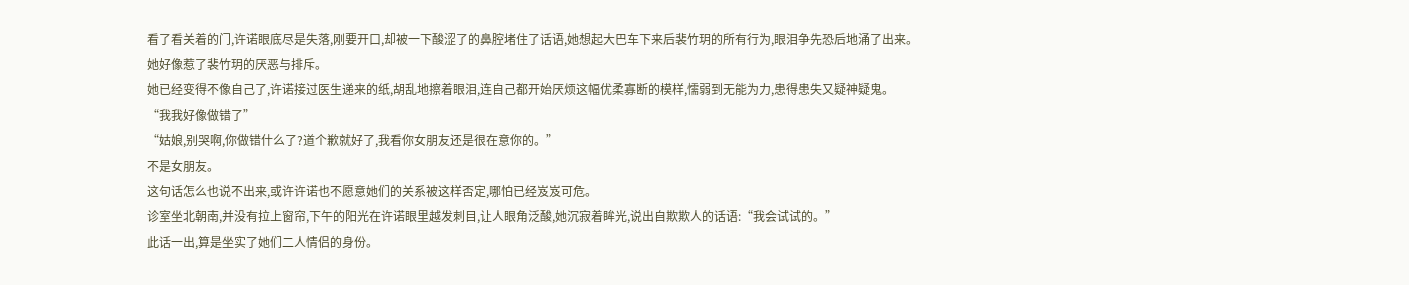看了看关着的门,许诺眼底尽是失落,刚要开口,却被一下酸涩了的鼻腔堵住了话语,她想起大巴车下来后裴竹玥的所有行为,眼泪争先恐后地涌了出来。
她好像惹了裴竹玥的厌恶与排斥。
她已经变得不像自己了,许诺接过医生递来的纸,胡乱地擦着眼泪,连自己都开始厌烦这幅优柔寡断的模样,懦弱到无能为力,患得患失又疑神疑鬼。
“我我好像做错了”
“姑娘,别哭啊,你做错什么了?道个歉就好了,我看你女朋友还是很在意你的。”
不是女朋友。
这句话怎么也说不出来,或许许诺也不愿意她们的关系被这样否定,哪怕已经岌岌可危。
诊室坐北朝南,并没有拉上窗帘,下午的阳光在许诺眼里越发刺目,让人眼角泛酸,她沉寂着眸光,说出自欺欺人的话语:“我会试试的。”
此话一出,算是坐实了她们二人情侣的身份。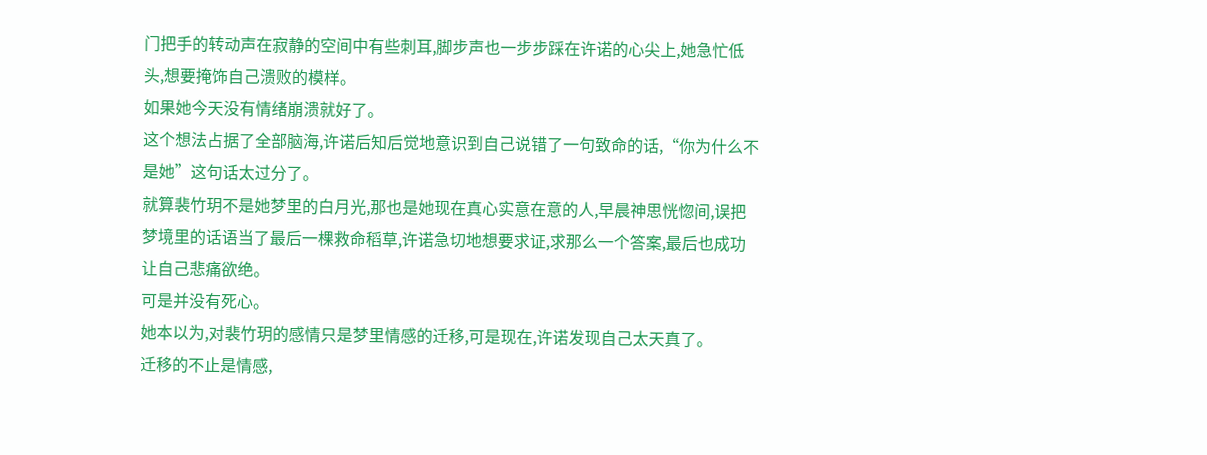门把手的转动声在寂静的空间中有些刺耳,脚步声也一步步踩在许诺的心尖上,她急忙低头,想要掩饰自己溃败的模样。
如果她今天没有情绪崩溃就好了。
这个想法占据了全部脑海,许诺后知后觉地意识到自己说错了一句致命的话,“你为什么不是她”这句话太过分了。
就算裴竹玥不是她梦里的白月光,那也是她现在真心实意在意的人,早晨神思恍惚间,误把梦境里的话语当了最后一棵救命稻草,许诺急切地想要求证,求那么一个答案,最后也成功让自己悲痛欲绝。
可是并没有死心。
她本以为,对裴竹玥的感情只是梦里情感的迁移,可是现在,许诺发现自己太天真了。
迁移的不止是情感,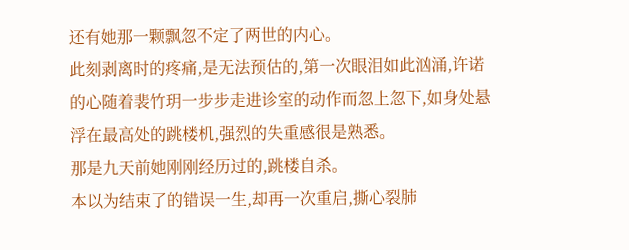还有她那一颗飘忽不定了两世的内心。
此刻剥离时的疼痛,是无法预估的,第一次眼泪如此汹涌,许诺的心随着裴竹玥一步步走进诊室的动作而忽上忽下,如身处悬浮在最高处的跳楼机,强烈的失重感很是熟悉。
那是九天前她刚刚经历过的,跳楼自杀。
本以为结束了的错误一生,却再一次重启,撕心裂肺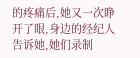的疼痛后,她又一次睁开了眼,身边的经纪人告诉她,她们录制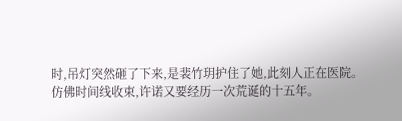时,吊灯突然砸了下来,是裴竹玥护住了她,此刻人正在医院。
仿佛时间线收束,许诺又要经历一次荒诞的十五年。